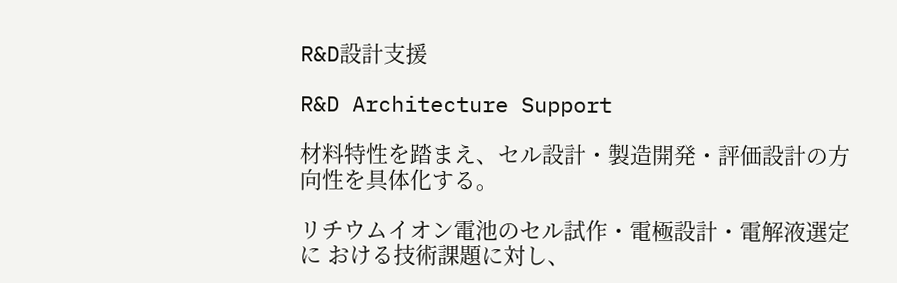R&D設計支援

R&D Architecture Support

材料特性を踏まえ、セル設計・製造開発・評価設計の方向性を具体化する。

リチウムイオン電池のセル試作・電極設計・電解液選定に おける技術課題に対し、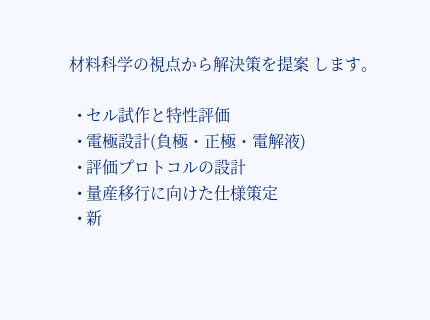材料科学の視点から解決策を提案 します。

  • セル試作と特性評価
  • 電極設計(負極・正極・電解液)
  • 評価プロトコルの設計
  • 量産移行に向けた仕様策定
  • 新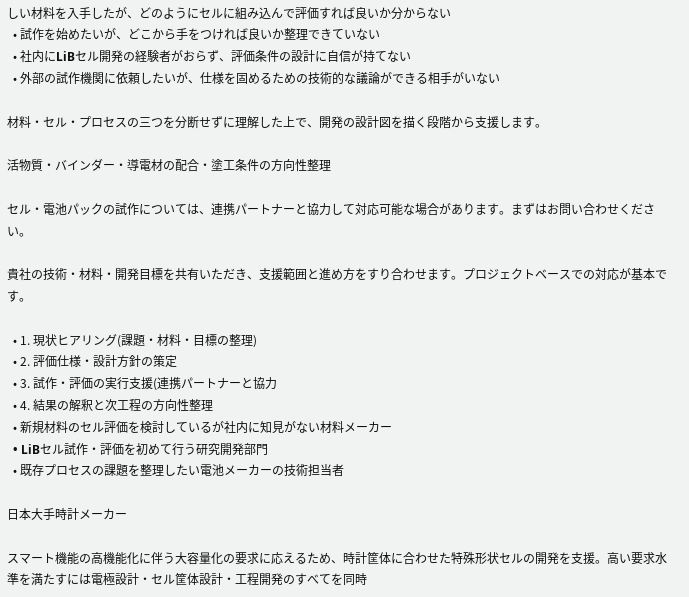しい材料を入手したが、どのようにセルに組み込んで評価すれば良いか分からない
  • 試作を始めたいが、どこから手をつければ良いか整理できていない
  • 社内にLiBセル開発の経験者がおらず、評価条件の設計に自信が持てない
  • 外部の試作機関に依頼したいが、仕様を固めるための技術的な議論ができる相手がいない

材料・セル・プロセスの三つを分断せずに理解した上で、開発の設計図を描く段階から支援します。

活物質・バインダー・導電材の配合・塗工条件の方向性整理

セル・電池パックの試作については、連携パートナーと協力して対応可能な場合があります。まずはお問い合わせください。

貴社の技術・材料・開発目標を共有いただき、支援範囲と進め方をすり合わせます。プロジェクトベースでの対応が基本です。

  • 1. 現状ヒアリング(課題・材料・目標の整理)
  • 2. 評価仕様・設計方針の策定
  • 3. 試作・評価の実行支援(連携パートナーと協力
  • 4. 結果の解釈と次工程の方向性整理
  • 新規材料のセル評価を検討しているが社内に知見がない材料メーカー
  • LiBセル試作・評価を初めて行う研究開発部門
  • 既存プロセスの課題を整理したい電池メーカーの技術担当者

日本大手時計メーカー

スマート機能の高機能化に伴う大容量化の要求に応えるため、時計筐体に合わせた特殊形状セルの開発を支援。高い要求水準を満たすには電極設計・セル筐体設計・工程開発のすべてを同時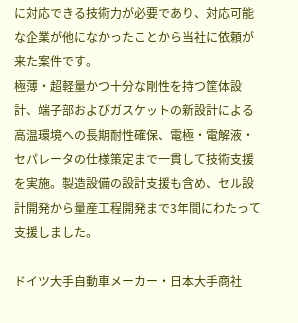に対応できる技術力が必要であり、対応可能な企業が他になかったことから当社に依頼が来た案件です。
極薄・超軽量かつ十分な剛性を持つ筐体設計、端子部およびガスケットの新設計による高温環境への長期耐性確保、電極・電解液・セパレータの仕様策定まで一貫して技術支援を実施。製造設備の設計支援も含め、セル設計開発から量産工程開発まで3年間にわたって支援しました。

ドイツ大手自動車メーカー・日本大手商社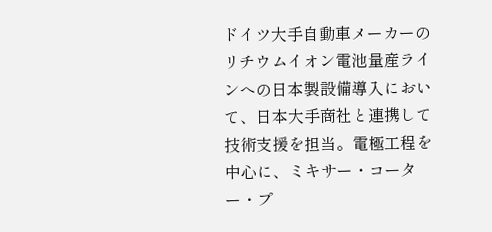ドイツ大手自動車メーカーのリチウムイオン電池量産ラインへの日本製設備導入において、日本大手商社と連携して技術支援を担当。電極工程を中心に、ミキサー・コーター・プ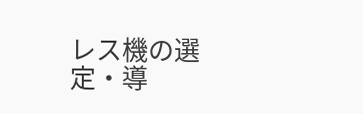レス機の選定・導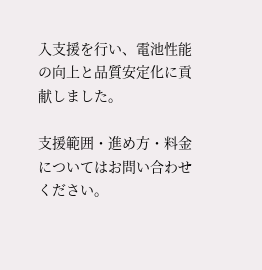入支援を行い、電池性能の向上と品質安定化に貢献しました。

支援範囲・進め方・料金についてはお問い合わせください。